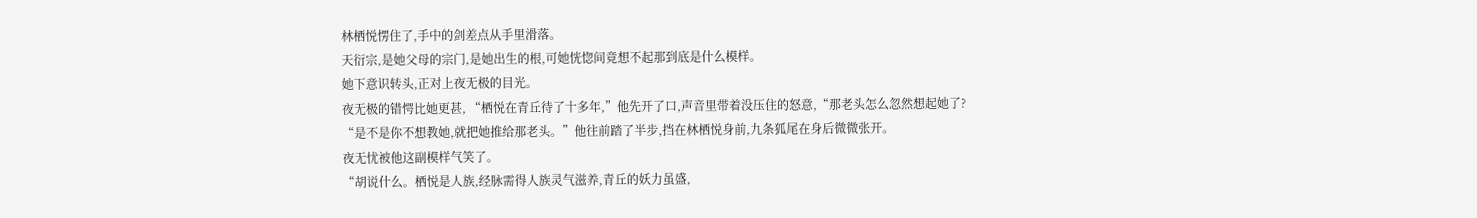林栖悦愣住了,手中的剑差点从手里滑落。
天衍宗,是她父母的宗门,是她出生的根,可她恍惚间竟想不起那到底是什么模样。
她下意识转头,正对上夜无极的目光。
夜无极的错愕比她更甚, “栖悦在青丘待了十多年,”他先开了口,声音里带着没压住的怒意,“那老头怎么忽然想起她了?
“是不是你不想教她,就把她推给那老头。”他往前踏了半步,挡在林栖悦身前,九条狐尾在身后微微张开。
夜无忧被他这副模样气笑了。
“胡说什么。栖悦是人族,经脉需得人族灵气滋养,青丘的妖力虽盛,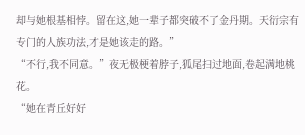却与她根基相悖。留在这,她一辈子都突破不了金丹期。天衍宗有专门的人族功法,才是她该走的路。”
“不行,我不同意。”夜无极梗着脖子,狐尾扫过地面,卷起满地桃花。
“她在青丘好好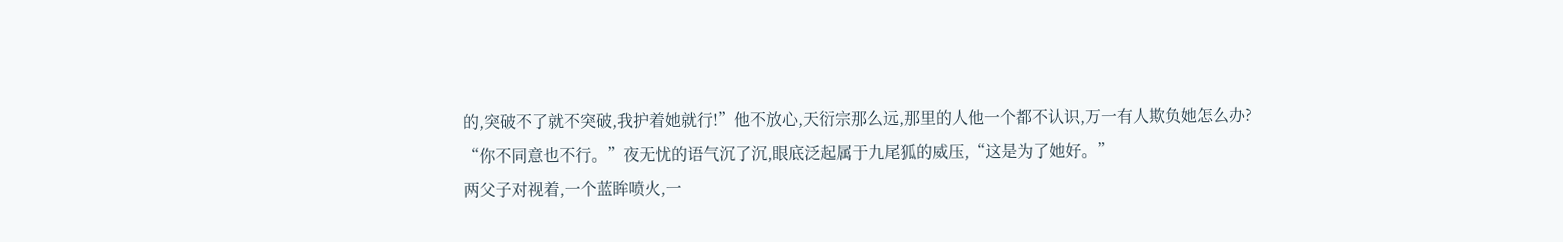的,突破不了就不突破,我护着她就行!”他不放心,天衍宗那么远,那里的人他一个都不认识,万一有人欺负她怎么办?
“你不同意也不行。”夜无忧的语气沉了沉,眼底泛起属于九尾狐的威压,“这是为了她好。”
两父子对视着,一个蓝眸喷火,一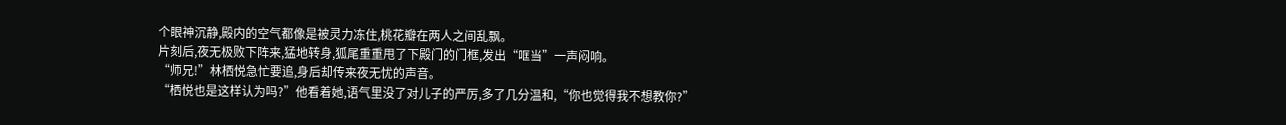个眼神沉静,殿内的空气都像是被灵力冻住,桃花瓣在两人之间乱飘。
片刻后,夜无极败下阵来,猛地转身,狐尾重重甩了下殿门的门框,发出“哐当”一声闷响。
“师兄!”林栖悦急忙要追,身后却传来夜无忧的声音。
“栖悦也是这样认为吗?”他看着她,语气里没了对儿子的严厉,多了几分温和,“你也觉得我不想教你?”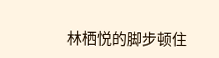林栖悦的脚步顿住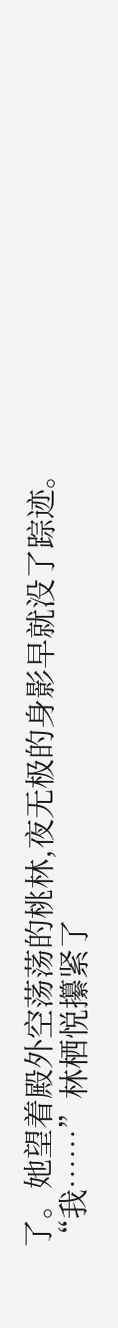了。她望着殿外空荡荡的桃林,夜无极的身影早就没了踪迹。
“我……”林栖悦攥紧了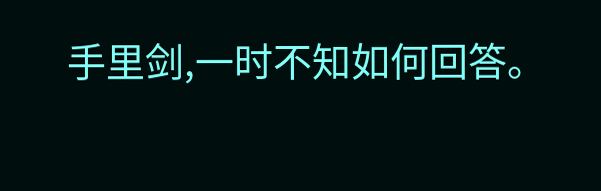手里剑,一时不知如何回答。